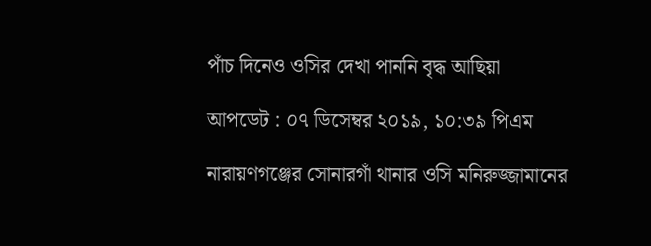পাঁচ দিনেও ওসির দেখা পাননি বৃদ্ধ আছিয়া

আপডেট : ০৭ ডিসেম্বর ২০১৯, ১০:৩৯ পিএম

নারায়ণগঞ্জের সোনারগাঁ থানার ওসি মনিরুজ্জামানের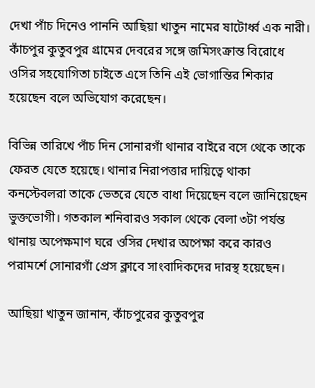দেখা পাঁচ দিনেও পাননি আছিয়া খাতুন নামের ষাটোর্ধ্ব এক নারী। কাঁচপুর কুতুবপুর গ্রামের দেবরের সঙ্গে জমিসংক্রান্ত বিরোধে ওসির সহযোগিতা চাইতে এসে তিনি এই ভোগান্তির শিকার হয়েছেন বলে অভিযোগ করেছেন।

বিভিন্ন তারিখে পাঁচ দিন সোনারগাঁ থানার বাইরে বসে থেকে তাকে ফেরত যেতে হয়েছে। থানার নিরাপত্তার দায়িত্বে থাকা কনস্টেবলরা তাকে ভেতরে যেতে বাধা দিয়েছেন বলে জানিয়েছেন ভুক্তভোগী। গতকাল শনিবারও সকাল থেকে বেলা ৩টা পর্যন্ত থানায় অপেক্ষমাণ ঘরে ওসির দেখার অপেক্ষা করে কারও পরামর্শে সোনারগাঁ প্রেস ক্লাবে সাংবাদিকদের দারস্থ হয়েছেন।

আছিয়া খাতুন জানান, কাঁচপুরের কুতুবপুর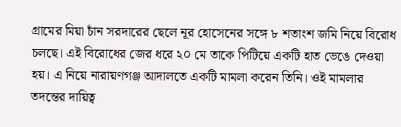গ্রামের মিয়া চাঁন সরদারের ছেলে নূর হোসেনের সঙ্গে ৮ শতাংশ জমি নিয়ে বিরোধ চলছে। এই বিরোধের জের ধরে ২০ মে তাকে পিটিয়ে একটি হাত ভেঙে দেওয়া হয়। এ নিয়ে নারায়ণগঞ্জ আদালতে একটি মামলা করেন তিনি। ওই মামলার তদন্তের দায়িত্ব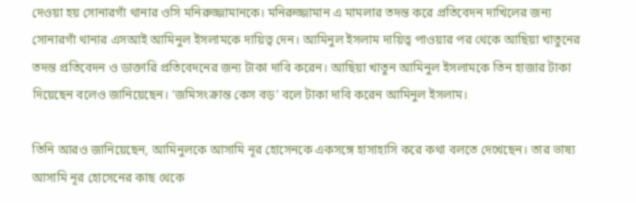দেওয়া হয় সোনারগাঁ থানার ওসি মনিরুজ্জামানকে। মনিরুজ্জামান এ মামলার তদন্ত করে প্রতিবেদন দাখিলের জন্য সোনারগাঁ থানার এসআই আমিনুল ইসলামকে দায়িত্ব দেন। আমিনুল ইসলাম দায়িত্ব পাওয়ার পর থেকে আছিয়া খাতুনের তদন্ত প্রতিবেদন ও ডাক্তারি প্রতিবেদনের জন্য টাকা দাবি করেন। আছিয়া খাতুন আমিনুল ইসলামকে তিন হাজার টাকা দিয়েছেন বলেও জানিয়েছেন। ‘জমিসংক্রান্ত কেস বড়’ বলে টাকা দাবি করেন আমিনুল ইসলাম।

তিনি আরও জানিয়েছেন, আমিনুলকে আসামি নূর হোসেনকে একসঙ্গে হাসাহাসি করে কথা বলতে দেখেছেন। তার ভাষ্য আসামি নূর হোসেনের কাছ থেকে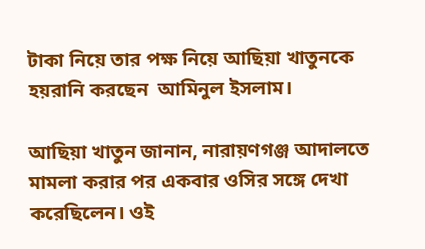টাকা নিয়ে তার পক্ষ নিয়ে আছিয়া খাতুনকে হয়রানি করছেন  আমিনুল ইসলাম।

আছিয়া খাতুন জানান, নারায়ণগঞ্জ আদালতে মামলা করার পর একবার ওসির সঙ্গে দেখা করেছিলেন। ওই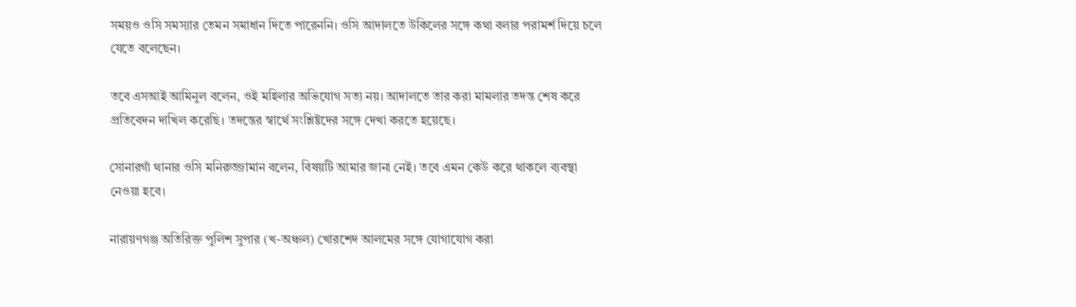সময়ও ওসি সমস্যার তেমন সমাধান দিতে পারেননি। ওসি আদালতে উকিলের সঙ্গে কথা বলার পরামর্শ দিয়ে চলে যেতে বলেছেন।

তবে এসআই আমিনুল বলেন, ওই মহিলার অভিযোগ সত্য নয়। আদালতে তার করা মামলার তদন্ত শেষ করে প্রতিবেদন দাখিল করেছি। তদন্তের স্বার্থে সংশ্লিষ্টদের সঙ্গে দেখা করতে হয়েছে।

সোনারগাঁ থানার ওসি মনিরুজ্জামান বলেন, বিষয়টি আমার জানা নেই। তবে এমন কেউ করে থাকলে ব্যবস্থা নেওয়া হবে।

নারায়ণগঞ্জ অতিরিক্ত পুলিশ সুপার (খ-অঞ্চল) খোরশেদ আলমের সঙ্গে যোগাযোগ করা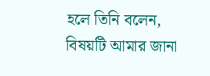হলে তিনি বলেন,  বিষয়টি আমার জানা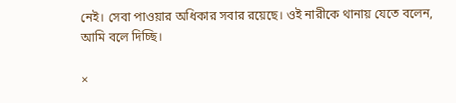নেই। সেবা পাওয়ার অধিকার সবার রয়েছে। ওই নারীকে থানায় যেতে বলেন, আমি বলে দিচ্ছি।

×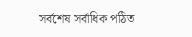সর্বশেষ সর্বাধিক পঠিত